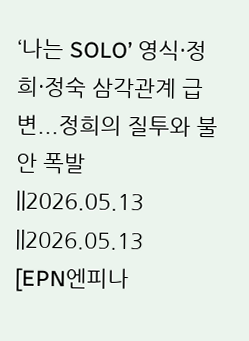‘나는 SOLO’ 영식·정희·정숙 삼각관계 급변...정희의 질투와 불안 폭발
||2026.05.13
||2026.05.13
[EPN엔피나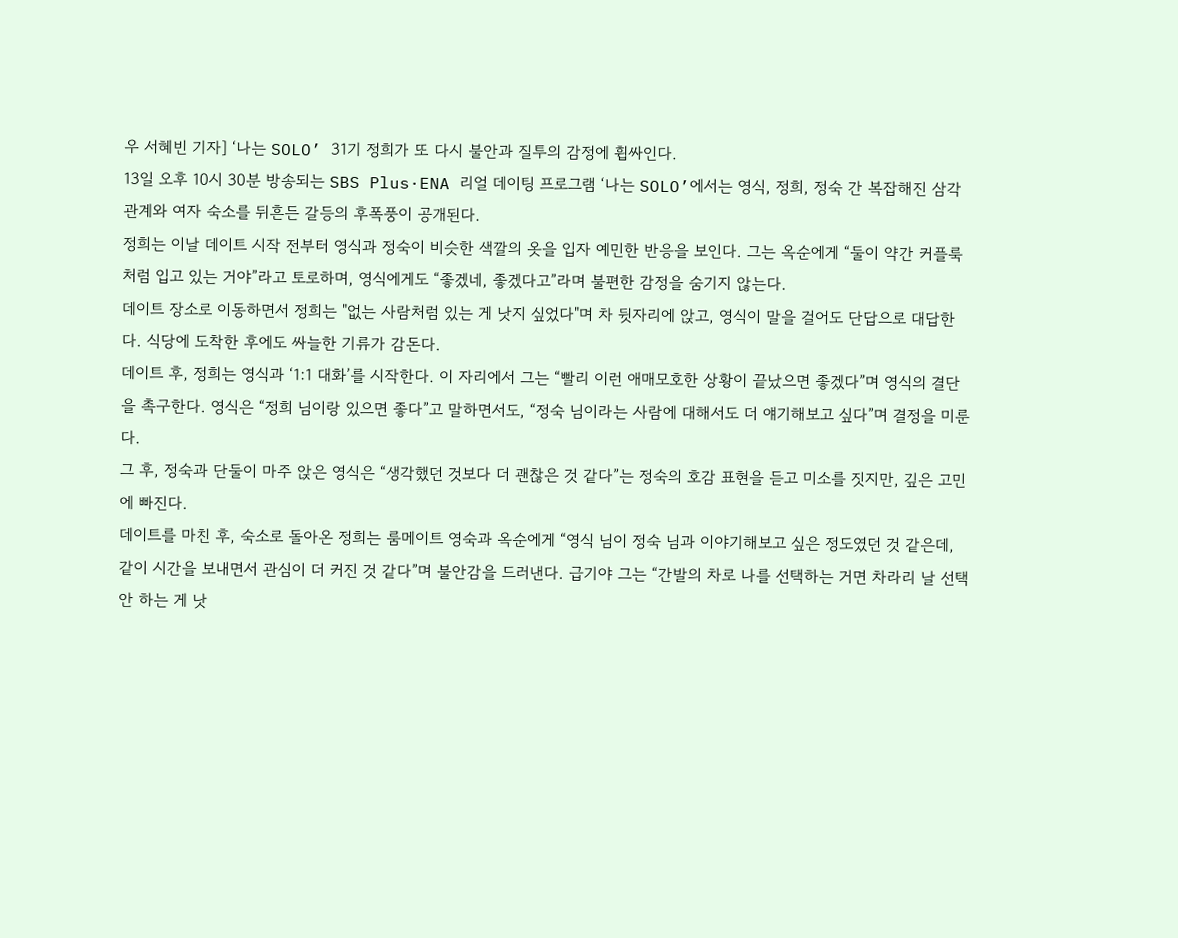우 서혜빈 기자] ‘나는 SOLO’ 31기 정희가 또 다시 불안과 질투의 감정에 휩싸인다.
13일 오후 10시 30분 방송되는 SBS Plus·ENA 리얼 데이팅 프로그램 ‘나는 SOLO’에서는 영식, 정희, 정숙 간 복잡해진 삼각관계와 여자 숙소를 뒤흔든 갈등의 후폭풍이 공개된다.
정희는 이날 데이트 시작 전부터 영식과 정숙이 비슷한 색깔의 옷을 입자 예민한 반응을 보인다. 그는 옥순에게 “둘이 약간 커플룩처럼 입고 있는 거야”라고 토로하며, 영식에게도 “좋겠네, 좋겠다고”라며 불편한 감정을 숨기지 않는다.
데이트 장소로 이동하면서 정희는 "없는 사람처럼 있는 게 낫지 싶었다"며 차 뒷자리에 앉고, 영식이 말을 걸어도 단답으로 대답한다. 식당에 도착한 후에도 싸늘한 기류가 감돈다.
데이트 후, 정희는 영식과 ‘1:1 대화’를 시작한다. 이 자리에서 그는 “빨리 이런 애매모호한 상황이 끝났으면 좋겠다”며 영식의 결단을 촉구한다. 영식은 “정희 님이랑 있으면 좋다”고 말하면서도, “정숙 님이라는 사람에 대해서도 더 얘기해보고 싶다”며 결정을 미룬다.
그 후, 정숙과 단둘이 마주 앉은 영식은 “생각했던 것보다 더 괜찮은 것 같다”는 정숙의 호감 표현을 듣고 미소를 짓지만, 깊은 고민에 빠진다.
데이트를 마친 후, 숙소로 돌아온 정희는 룸메이트 영숙과 옥순에게 “영식 님이 정숙 님과 이야기해보고 싶은 정도였던 것 같은데, 같이 시간을 보내면서 관심이 더 커진 것 같다”며 불안감을 드러낸다. 급기야 그는 “간발의 차로 나를 선택하는 거면 차라리 날 선택 안 하는 게 낫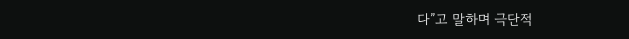다”고 말하며 극단적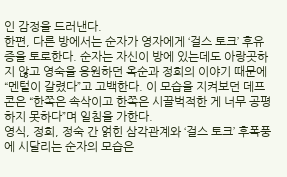인 감정을 드러낸다.
한편, 다른 방에서는 순자가 영자에게 ‘걸스 토크’ 후유증을 토로한다. 순자는 자신이 방에 있는데도 아랑곳하지 않고 영숙을 응원하던 옥순과 정희의 이야기 때문에 “멘털이 갈렸다”고 고백한다. 이 모습을 지켜보던 데프콘은 “한쪽은 속삭이고 한쪽은 시끌벅적한 게 너무 공평하지 못하다”며 일침을 가한다.
영식, 정희, 정숙 간 얽힌 삼각관계와 ‘걸스 토크’ 후폭풍에 시달리는 순자의 모습은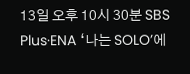13일 오후 10시 30분 SBS Plus·ENA ‘나는 SOLO’에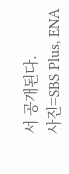서 공개된다.
사진=SBS Plus, ENA